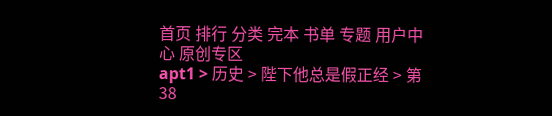首页 排行 分类 完本 书单 专题 用户中心 原创专区
apt1 > 历史 > 陛下他总是假正经 > 第38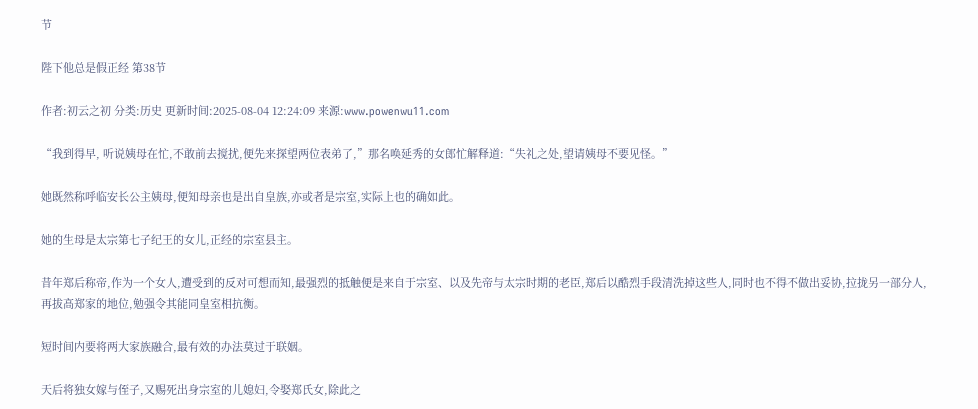节

陛下他总是假正经 第38节

作者:初云之初 分类:历史 更新时间:2025-08-04 12:24:09 来源:www.powenwu11.com

“我到得早, 听说姨母在忙,不敢前去搅扰,便先来探望两位表弟了,”那名唤延秀的女郎忙解释道:“失礼之处,望请姨母不要见怪。”

她既然称呼临安长公主姨母,便知母亲也是出自皇族,亦或者是宗室,实际上也的确如此。

她的生母是太宗第七子纪王的女儿,正经的宗室县主。

昔年郑后称帝,作为一个女人,遭受到的反对可想而知,最强烈的抵触便是来自于宗室、以及先帝与太宗时期的老臣,郑后以酷烈手段清洗掉这些人,同时也不得不做出妥协,拉拢另一部分人,再拔高郑家的地位,勉强令其能同皇室相抗衡。

短时间内要将两大家族融合,最有效的办法莫过于联姻。

天后将独女嫁与侄子,又赐死出身宗室的儿媳妇,令娶郑氏女,除此之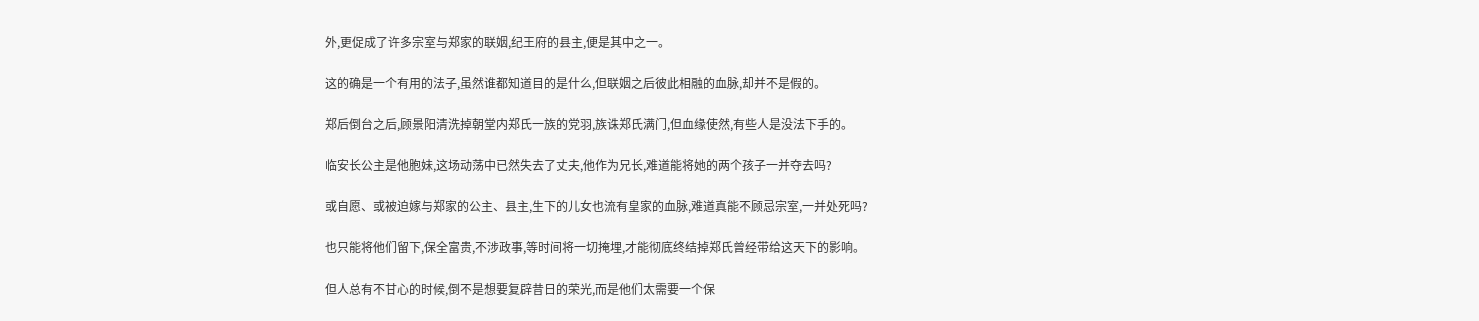外,更促成了许多宗室与郑家的联姻,纪王府的县主,便是其中之一。

这的确是一个有用的法子,虽然谁都知道目的是什么,但联姻之后彼此相融的血脉,却并不是假的。

郑后倒台之后,顾景阳清洗掉朝堂内郑氏一族的党羽,族诛郑氏满门,但血缘使然,有些人是没法下手的。

临安长公主是他胞妹,这场动荡中已然失去了丈夫,他作为兄长,难道能将她的两个孩子一并夺去吗?

或自愿、或被迫嫁与郑家的公主、县主,生下的儿女也流有皇家的血脉,难道真能不顾忌宗室,一并处死吗?

也只能将他们留下,保全富贵,不涉政事,等时间将一切掩埋,才能彻底终结掉郑氏曾经带给这天下的影响。

但人总有不甘心的时候,倒不是想要复辟昔日的荣光,而是他们太需要一个保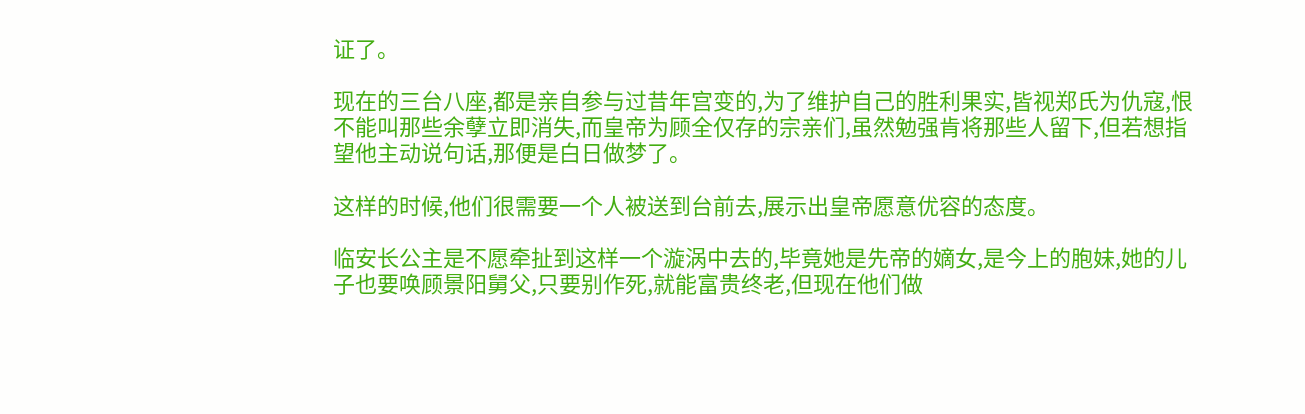证了。

现在的三台八座,都是亲自参与过昔年宫变的,为了维护自己的胜利果实,皆视郑氏为仇寇,恨不能叫那些余孽立即消失,而皇帝为顾全仅存的宗亲们,虽然勉强肯将那些人留下,但若想指望他主动说句话,那便是白日做梦了。

这样的时候,他们很需要一个人被送到台前去,展示出皇帝愿意优容的态度。

临安长公主是不愿牵扯到这样一个漩涡中去的,毕竟她是先帝的嫡女,是今上的胞妹,她的儿子也要唤顾景阳舅父,只要别作死,就能富贵终老,但现在他们做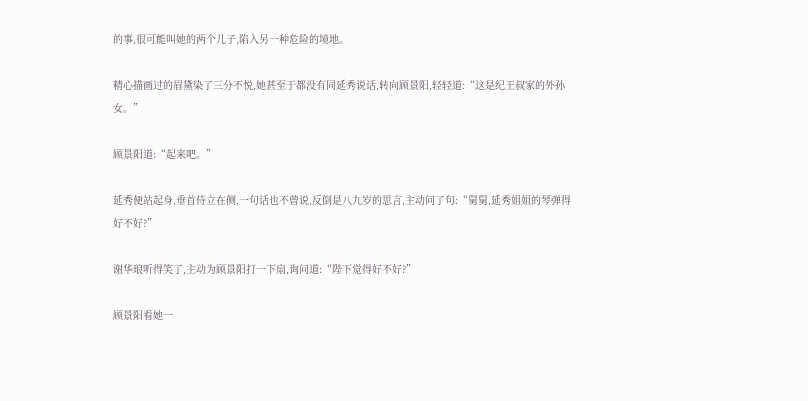的事,很可能叫她的两个儿子,陷入另一种危险的境地。

精心描画过的眉黛染了三分不悦,她甚至于都没有同延秀说话,转向顾景阳,轻轻道:“这是纪王叔家的外孙女。”

顾景阳道:“起来吧。”

延秀便站起身,垂首侍立在侧,一句话也不曾说,反倒是八九岁的思言,主动问了句:“舅舅,延秀姐姐的琴弹得好不好?”

谢华琅听得笑了,主动为顾景阳打一下扇,询问道:“陛下觉得好不好?”

顾景阳看她一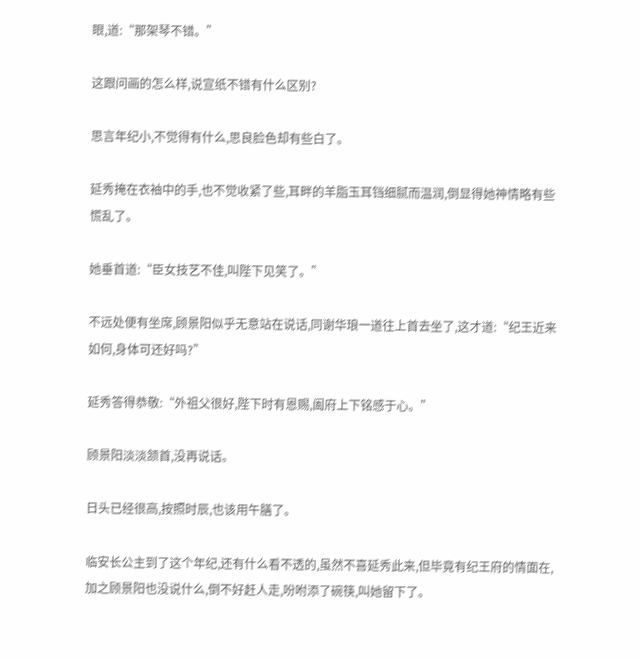眼,道:“那架琴不错。”

这跟问画的怎么样,说宣纸不错有什么区别?

思言年纪小,不觉得有什么,思良脸色却有些白了。

延秀掩在衣袖中的手,也不觉收紧了些,耳畔的羊脂玉耳铛细腻而温润,倒显得她神情略有些慌乱了。

她垂首道:“臣女技艺不佳,叫陛下见笑了。”

不远处便有坐席,顾景阳似乎无意站在说话,同谢华琅一道往上首去坐了,这才道:“纪王近来如何,身体可还好吗?”

延秀答得恭敬:“外祖父很好,陛下时有恩赐,阖府上下铭感于心。”

顾景阳淡淡颔首,没再说话。

日头已经很高,按照时辰,也该用午膳了。

临安长公主到了这个年纪,还有什么看不透的,虽然不喜延秀此来,但毕竟有纪王府的情面在,加之顾景阳也没说什么,倒不好赶人走,吩咐添了碗筷,叫她留下了。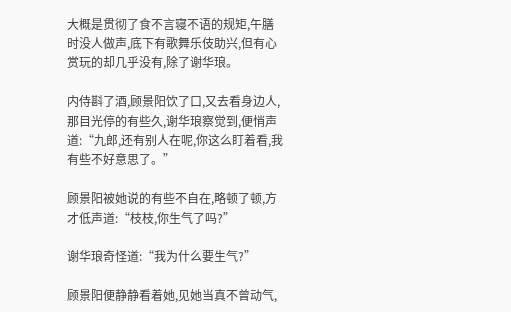大概是贯彻了食不言寝不语的规矩,午膳时没人做声,底下有歌舞乐伎助兴,但有心赏玩的却几乎没有,除了谢华琅。

内侍斟了酒,顾景阳饮了口,又去看身边人,那目光停的有些久,谢华琅察觉到,便悄声道:“九郎,还有别人在呢,你这么盯着看,我有些不好意思了。”

顾景阳被她说的有些不自在,略顿了顿,方才低声道:“枝枝,你生气了吗?”

谢华琅奇怪道:“我为什么要生气?”

顾景阳便静静看着她,见她当真不曾动气,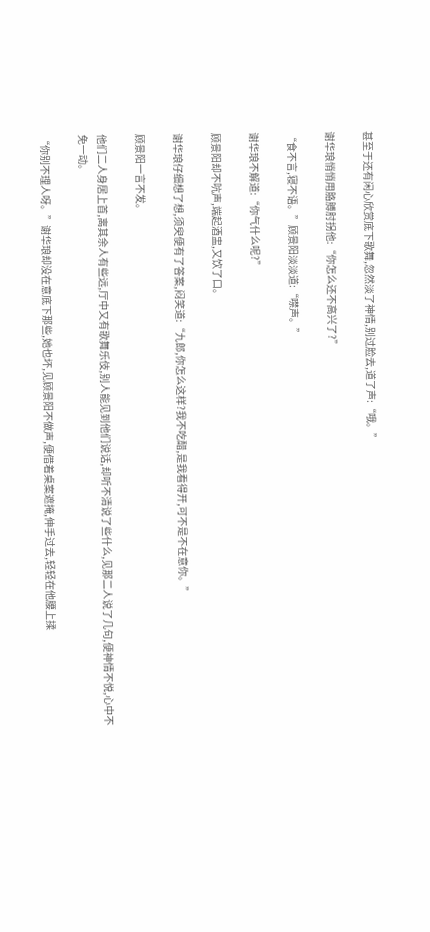甚至于还有闲心欣赏底下歌舞,忽然淡了神情,别过脸去,道了声:“哦。”

谢华琅悄悄用胳膊肘拐他:“你怎么还不高兴了?”

“食不言,寝不语。”顾景阳淡淡道:“噤声。”

谢华琅不解道:“你气什么呢?”

顾景阳却不吭声,端起酒盅,又饮了口。

谢华琅仔细想了想,须臾便有了答案,闷笑道:“九郎,你怎么这样?我不吃醋,是我看得开,可不是不在意你。”

顾景阳一言不发。

他们二人身居上首,离其余人有些远,厅中又有歌舞乐伎,别人能见到他们说话,却听不清说了些什么,见那二人说了几句,便神情不悦,心中不免一动。

“你别不理人呀。”谢华琅却没在意底下那些,她也坏,见顾景阳不做声,便借着桌案遮掩,伸手过去,轻轻在他腰上揉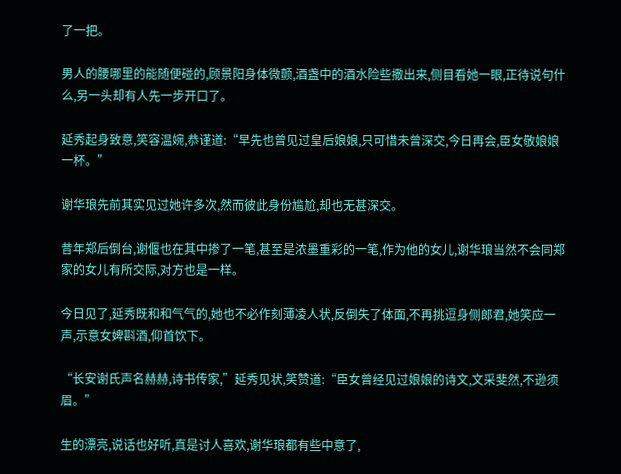了一把。

男人的腰哪里的能随便碰的,顾景阳身体微颤,酒盏中的酒水险些撒出来,侧目看她一眼,正待说句什么,另一头却有人先一步开口了。

延秀起身致意,笑容温婉,恭谨道:“早先也曾见过皇后娘娘,只可惜未曾深交,今日再会,臣女敬娘娘一杯。”

谢华琅先前其实见过她许多次,然而彼此身份尴尬,却也无甚深交。

昔年郑后倒台,谢偃也在其中掺了一笔,甚至是浓墨重彩的一笔,作为他的女儿,谢华琅当然不会同郑家的女儿有所交际,对方也是一样。

今日见了,延秀既和和气气的,她也不必作刻薄凌人状,反倒失了体面,不再挑逗身侧郎君,她笑应一声,示意女婢斟酒,仰首饮下。

“长安谢氏声名赫赫,诗书传家,”延秀见状,笑赞道:“臣女曾经见过娘娘的诗文,文采斐然,不逊须眉。”

生的漂亮,说话也好听,真是讨人喜欢,谢华琅都有些中意了,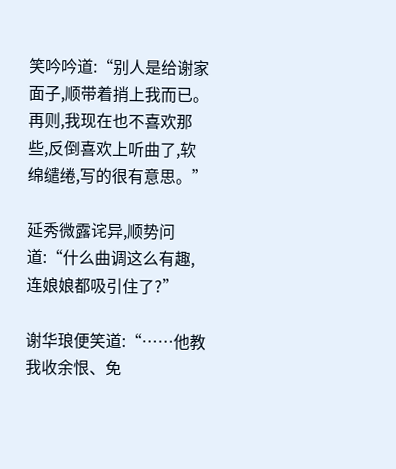笑吟吟道:“别人是给谢家面子,顺带着捎上我而已。再则,我现在也不喜欢那些,反倒喜欢上听曲了,软绵缱绻,写的很有意思。”

延秀微露诧异,顺势问道:“什么曲调这么有趣,连娘娘都吸引住了?”

谢华琅便笑道:“……他教我收余恨、免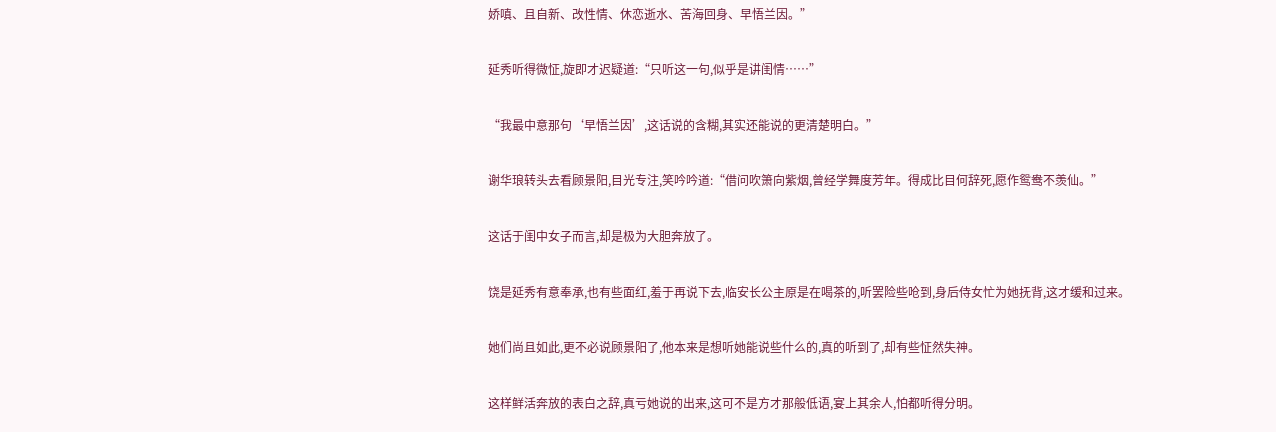娇嗔、且自新、改性情、休恋逝水、苦海回身、早悟兰因。”

延秀听得微怔,旋即才迟疑道:“只听这一句,似乎是讲闺情……”

“我最中意那句‘早悟兰因’,这话说的含糊,其实还能说的更清楚明白。”

谢华琅转头去看顾景阳,目光专注,笑吟吟道:“借问吹箫向紫烟,曾经学舞度芳年。得成比目何辞死,愿作鸳鸯不羡仙。”

这话于闺中女子而言,却是极为大胆奔放了。

饶是延秀有意奉承,也有些面红,羞于再说下去,临安长公主原是在喝茶的,听罢险些呛到,身后侍女忙为她抚背,这才缓和过来。

她们尚且如此,更不必说顾景阳了,他本来是想听她能说些什么的,真的听到了,却有些怔然失神。

这样鲜活奔放的表白之辞,真亏她说的出来,这可不是方才那般低语,宴上其余人,怕都听得分明。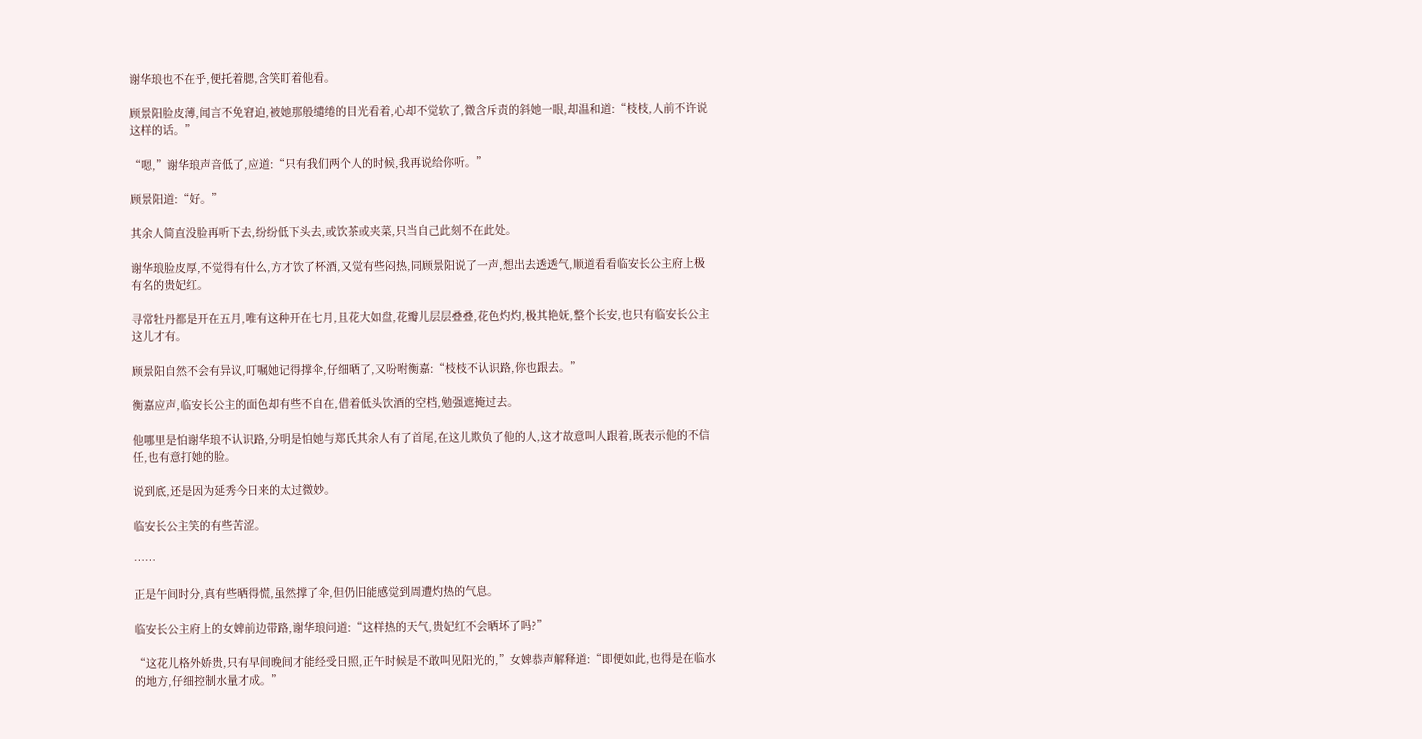谢华琅也不在乎,便托着腮,含笑盯着他看。

顾景阳脸皮薄,闻言不免窘迫,被她那般缱绻的目光看着,心却不觉软了,微含斥责的斜她一眼,却温和道:“枝枝,人前不许说这样的话。”

“嗯,”谢华琅声音低了,应道:“只有我们两个人的时候,我再说给你听。”

顾景阳道:“好。”

其余人简直没脸再听下去,纷纷低下头去,或饮茶或夹菜,只当自己此刻不在此处。

谢华琅脸皮厚,不觉得有什么,方才饮了杯酒,又觉有些闷热,同顾景阳说了一声,想出去透透气,顺道看看临安长公主府上极有名的贵妃红。

寻常牡丹都是开在五月,唯有这种开在七月,且花大如盘,花瓣儿层层叠叠,花色灼灼,极其艳妩,整个长安,也只有临安长公主这儿才有。

顾景阳自然不会有异议,叮嘱她记得撑伞,仔细晒了,又吩咐衡嘉:“枝枝不认识路,你也跟去。”

衡嘉应声,临安长公主的面色却有些不自在,借着低头饮酒的空档,勉强遮掩过去。

他哪里是怕谢华琅不认识路,分明是怕她与郑氏其余人有了首尾,在这儿欺负了他的人,这才故意叫人跟着,既表示他的不信任,也有意打她的脸。

说到底,还是因为延秀今日来的太过微妙。

临安长公主笑的有些苦涩。

……

正是午间时分,真有些晒得慌,虽然撑了伞,但仍旧能感觉到周遭灼热的气息。

临安长公主府上的女婢前边带路,谢华琅问道:“这样热的天气,贵妃红不会晒坏了吗?”

“这花儿格外娇贵,只有早间晚间才能经受日照,正午时候是不敢叫见阳光的,”女婢恭声解释道:“即便如此,也得是在临水的地方,仔细控制水量才成。”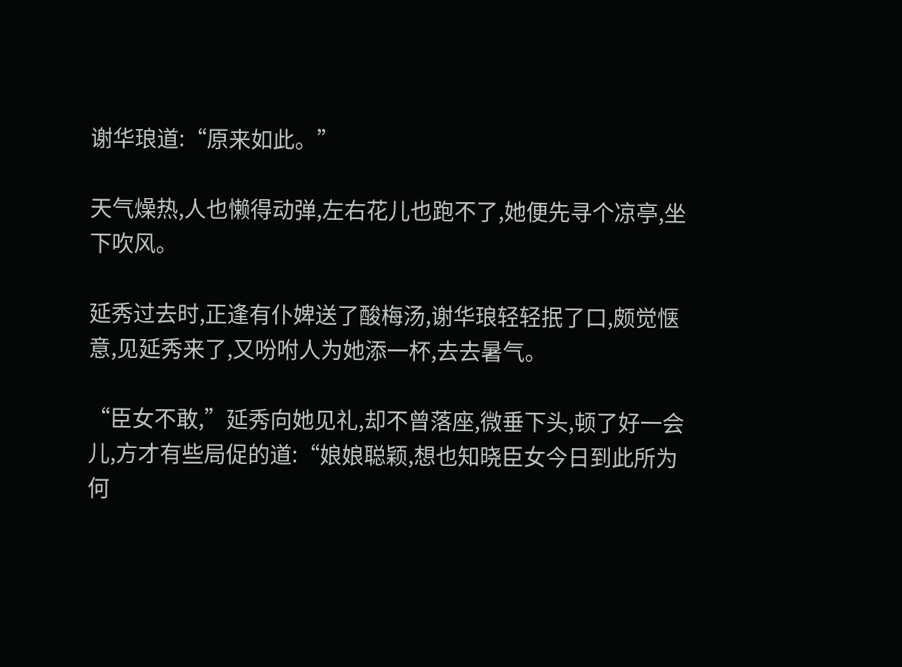谢华琅道:“原来如此。”

天气燥热,人也懒得动弹,左右花儿也跑不了,她便先寻个凉亭,坐下吹风。

延秀过去时,正逢有仆婢送了酸梅汤,谢华琅轻轻抿了口,颇觉惬意,见延秀来了,又吩咐人为她添一杯,去去暑气。

“臣女不敢,”延秀向她见礼,却不曾落座,微垂下头,顿了好一会儿,方才有些局促的道:“娘娘聪颖,想也知晓臣女今日到此所为何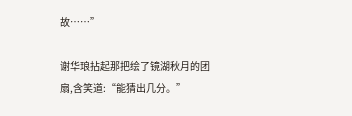故……”

谢华琅拈起那把绘了镜湖秋月的团扇,含笑道:“能猜出几分。”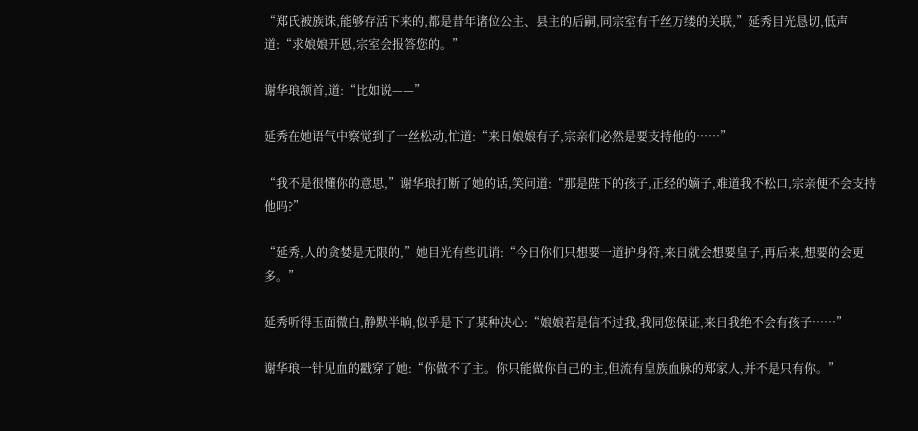“郑氏被族诛,能够存活下来的,都是昔年诸位公主、县主的后嗣,同宗室有千丝万缕的关联,”延秀目光恳切,低声道:“求娘娘开恩,宗室会报答您的。”

谢华琅颔首,道:“比如说——”

延秀在她语气中察觉到了一丝松动,忙道:“来日娘娘有子,宗亲们必然是要支持他的……”

“我不是很懂你的意思,”谢华琅打断了她的话,笑问道:“那是陛下的孩子,正经的嫡子,难道我不松口,宗亲便不会支持他吗?”

“延秀,人的贪婪是无限的,”她目光有些讥诮:“今日你们只想要一道护身符,来日就会想要皇子,再后来,想要的会更多。”

延秀听得玉面微白,静默半晌,似乎是下了某种决心:“娘娘若是信不过我,我同您保证,来日我绝不会有孩子……”

谢华琅一针见血的戳穿了她:“你做不了主。你只能做你自己的主,但流有皇族血脉的郑家人,并不是只有你。”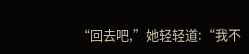“回去吧,”她轻轻道:“我不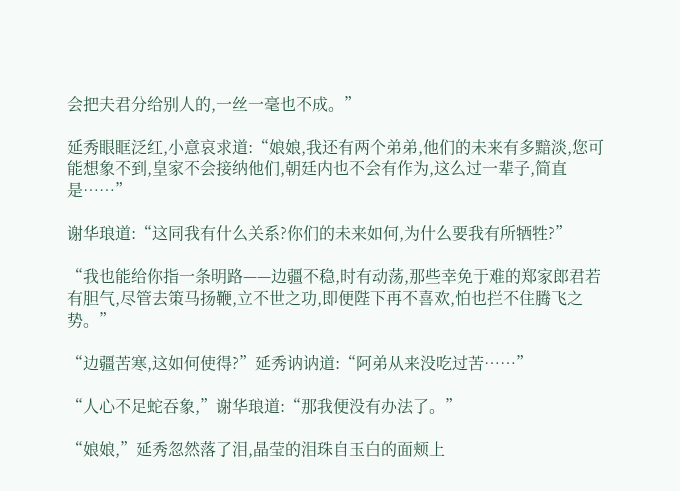会把夫君分给别人的,一丝一毫也不成。”

延秀眼眶泛红,小意哀求道:“娘娘,我还有两个弟弟,他们的未来有多黯淡,您可能想象不到,皇家不会接纳他们,朝廷内也不会有作为,这么过一辈子,简直是……”

谢华琅道:“这同我有什么关系?你们的未来如何,为什么要我有所牺牲?”

“我也能给你指一条明路——边疆不稳,时有动荡,那些幸免于难的郑家郎君若有胆气,尽管去策马扬鞭,立不世之功,即便陛下再不喜欢,怕也拦不住腾飞之势。”

“边疆苦寒,这如何使得?”延秀讷讷道:“阿弟从来没吃过苦……”

“人心不足蛇吞象,”谢华琅道:“那我便没有办法了。”

“娘娘,”延秀忽然落了泪,晶莹的泪珠自玉白的面颊上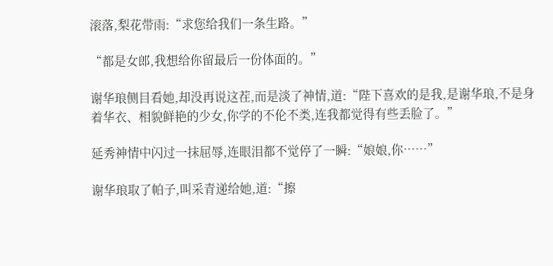滚落,梨花带雨:“求您给我们一条生路。”

“都是女郎,我想给你留最后一份体面的。”

谢华琅侧目看她,却没再说这茬,而是淡了神情,道:“陛下喜欢的是我,是谢华琅,不是身着华衣、相貌鲜艳的少女,你学的不伦不类,连我都觉得有些丢脸了。”

延秀神情中闪过一抹屈辱,连眼泪都不觉停了一瞬:“娘娘,你……”

谢华琅取了帕子,叫采青递给她,道:“擦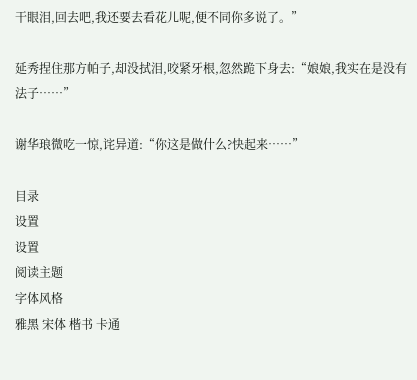干眼泪,回去吧,我还要去看花儿呢,便不同你多说了。”

延秀捏住那方帕子,却没拭泪,咬紧牙根,忽然跪下身去:“娘娘,我实在是没有法子……”

谢华琅微吃一惊,诧异道:“你这是做什么?快起来……”

目录
设置
设置
阅读主题
字体风格
雅黑 宋体 楷书 卡通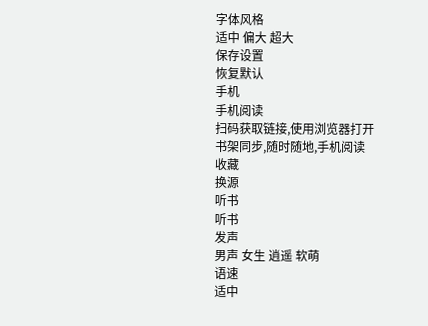字体风格
适中 偏大 超大
保存设置
恢复默认
手机
手机阅读
扫码获取链接,使用浏览器打开
书架同步,随时随地,手机阅读
收藏
换源
听书
听书
发声
男声 女生 逍遥 软萌
语速
适中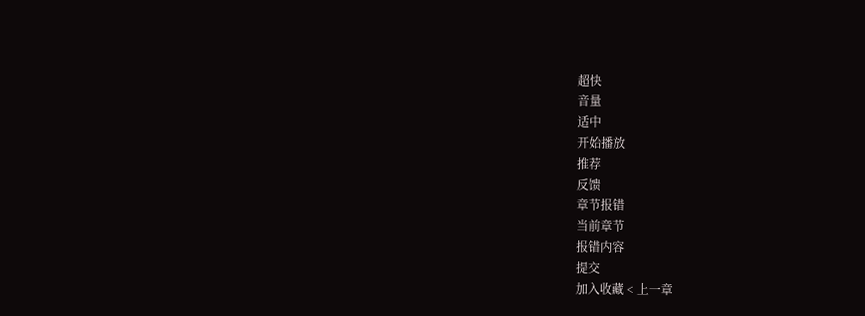超快
音量
适中
开始播放
推荐
反馈
章节报错
当前章节
报错内容
提交
加入收藏 < 上一章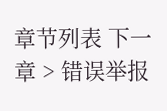章节列表 下一章 > 错误举报